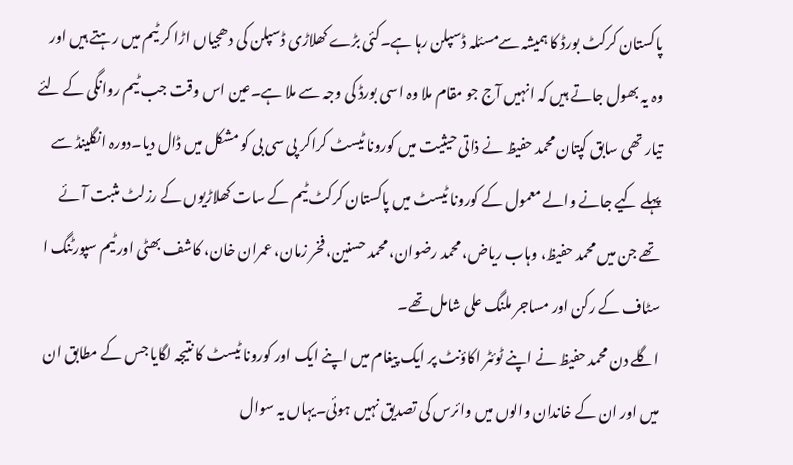پاکستان کرکٹ بورڈ کا ہمیشہ سےمسئلہ ڈسپلن رہا ہے۔کئی بڑے کھلاڑی ڈسپلن کی دھجیاں اڑا کر ٹیم میں رہتے ہیں اور وہ یہ بھول جاتے ہیں کہ انہیں آج جو مقام ملا وہ اسی بورڈ کی وجہ سے ملا ہے۔عین اس وقت جب ٹیم روانگی کے لئے تیار تھی سابق کپتان محمد حفیظ نے ذاتی حیثیت میں کورونا ٹیسٹ کراکر پی سی بی کو مشکل میں ڈال دیا۔دورہ انگلینڈ سے پہلے کیے جانے والے معمول کے کورونا ٹیسٹ میں پاکستان کرکٹ ٹیم کے سات کھلاڑیوں کے رزلٹ مثبت آئے تھے جن میں محمد حفیظ، وہاب ریاض، محمد رضوان، محمد حسنین، فخر زمان، عمران خان، کاشف بھٹی اور ٹیم سپورٹنگ ا سٹاف کے رکن اور مساجر ملنگ علی شامل تھے۔
اگلے دن محمد حفیظ نے اپنے ٹوئٹر اکاؤنٹ پر ایک پیغام میں اپنے ایک اور کورونا ٹیسٹ کا نتیجہ لگایا جس کے مطابق ان میں اور ان کے خاندان والوں میں وائرس کی تصدیق نہیں ہوئی۔یہاں یہ سوال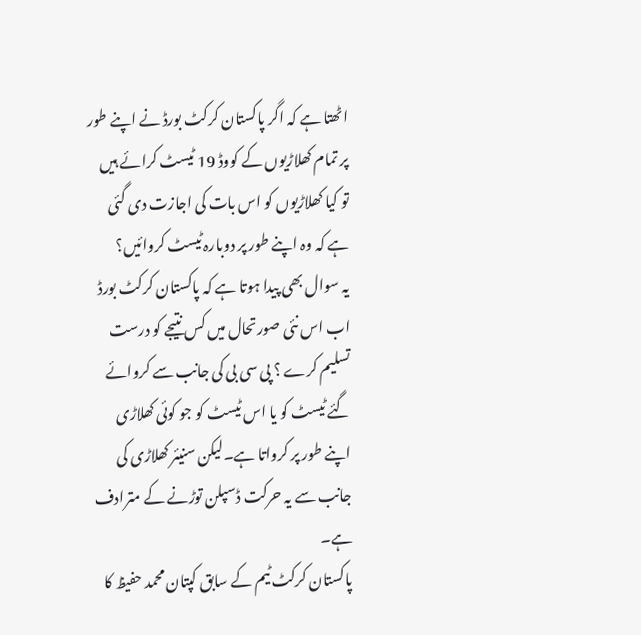اٹھتا ہے کہ اگر پاکستان کرکٹ بورڈ نے اپنے طور پر تمام کھلاڑیوں کے کووڈ 19 ٹیسٹ کرائے ہیں تو کیا کھلاڑیوں کو اس بات کی اجازت دی گئی ہے کہ وہ اپنے طور پر دوبارہ ٹیسٹ کروائیں؟
یہ سوال بھی پیدا ہوتا ہے کہ پاکستان کرکٹ بورڈ اب اس نئی صورتحال میں کس نتیجے کو درست تسلیم کرے ؟ پی سی بی کی جانب سے کروائے گئے ٹیسٹ کو یا اس ٹیسٹ کو جو کوئی کھلاڑی اپنے طور پر کرواتا ہے۔لیکن سنیئر کھلاڑی کی جانب سے یہ حرکت ڈسپلن توڑنے کے مترادف ہے۔
پاکستان کرکٹ ٹیم کے سابق کپتان محمد حفیظ کا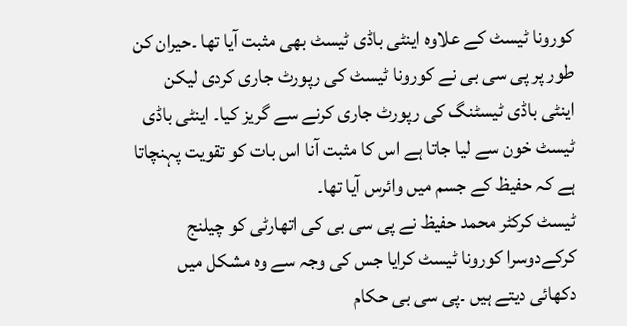کورونا ٹیسٹ کے علاوہ اینٹی باڈی ٹیسٹ بھی مثبت آیا تھا ۔حیران کن طور پر پی سی بی نے کورونا ٹیسٹ کی رپورٹ جاری کردی لیکن اینٹی باڈی ٹیسٹنگ کی رپورٹ جاری کرنے سے گریز کیا۔ اینٹی باڈی ٹیسٹ خون سے لیا جاتا ہے اس کا مثبت آنا اس بات کو تقویت پہنچاتا ہے کہ حفیظ کے جسم میں وائرس آیا تھا۔
ٹیسٹ کرکٹر محمد حفیظ نے پی سی بی کی اتھارٹی کو چیلنج کرکےدوسرا کورونا ٹیسٹ کرایا جس کی وجہ سے وہ مشکل میں دکھائی دیتے ہیں ۔پی سی بی حکام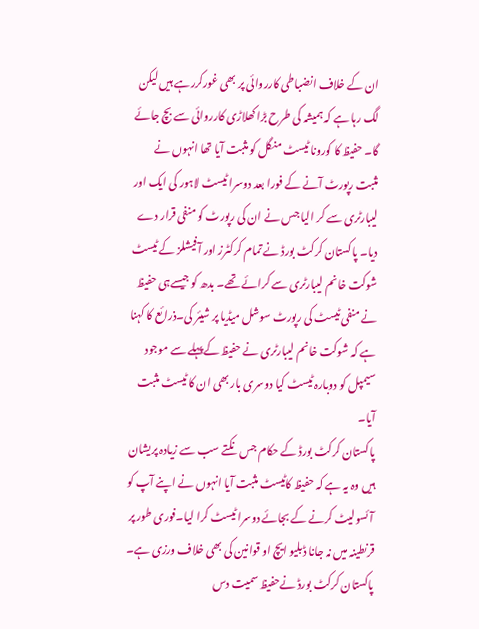ان کے خلاف انضباطی کارروائی پر بھی غورکررہے ہیں لیکن لگ رہا ہے کہ ہمیشہ کی طرح بڑا کھلاڑی کارروائی سے بچ جائے گا۔ حفیظ کا کورونا ٹیسٹ منگل کو مثبت آیا تھا انہوں نے مثبت رپورٹ آنے کے فورا بعد دوسرا ٹیسٹ لاہور کی ایک اور لیبارٹری سے کر الیا جس نے ان کی رپورٹ کو منفی قرار دے دیا۔ پاکستان کرکٹ بورڈ نے تمام کرکٹرز اور آفیشلز کے ٹیسٹ شوکت خانم لیبارٹری سے کرائے تھے۔ بدھ کو جیسےہی حفیظ نے منفی ٹیسٹ کی رپورٹ سوشل میڈیا پر شیئر کی۔ذرائع کا کہنا ہے کہ شوکت خانم لیبارٹری نے حفیظ کےپہلے سے موجود سیمپل کو دوبارہ ٹیسٹ کیا دوسری بار بھی ان کا ٹیسٹ مثبت آیا۔
پاکستان کرکٹ بورڈ کے حکام جس نکتے سب سے زیادہ پریشان ہیں وہ یہ ہے کہ حفیظ کاٹیسٹ مثبت آیا انہوں نے اپنے آپ کو آئسولیٹ کرنے کے بجائے دوسرا ٹیسٹ کرا لیا۔فوری طور پر قرنطینہ میں نہ جانا ڈبلیو ایچ او قوانین کی بھی خلاف ورزی ہے۔ پاکستان کرکٹ بورڈ نےحفیظ سمیت دس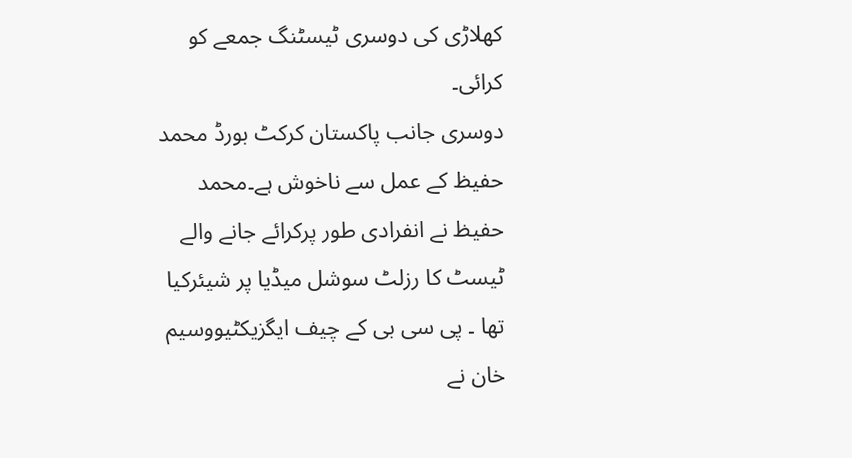کھلاڑی کی دوسری ٹیسٹنگ جمعے کو کرائی۔
دوسری جانب پاکستان کرکٹ بورڈ محمد حفیظ کے عمل سے ناخوش ہے۔محمد حفیظ نے انفرادی طور پرکرائے جانے والے ٹیسٹ کا رزلٹ سوشل میڈیا پر شیئرکیا تھا ۔ پی سی بی کے چیف ایگزیکٹیووسیم خان نے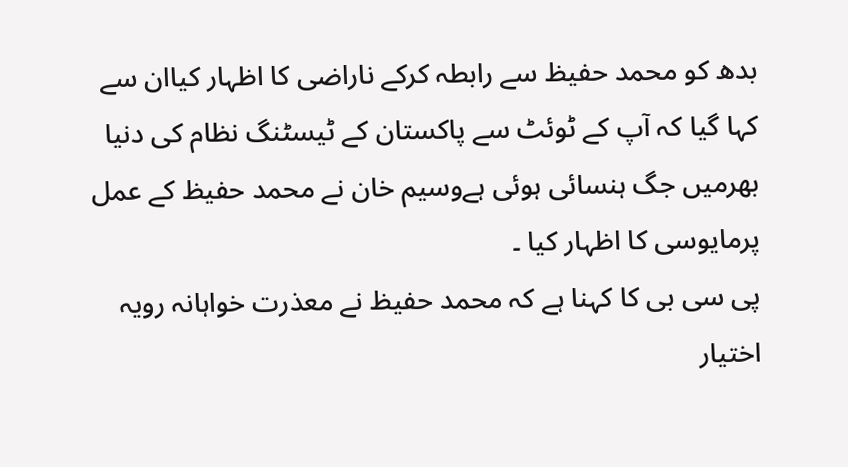بدھ کو محمد حفیظ سے رابطہ کرکے ناراضی کا اظہار کیاان سے کہا گیا کہ آپ کے ٹوئٹ سے پاکستان کے ٹیسٹنگ نظام کی دنیا بھرمیں جگ ہنسائی ہوئی ہےوسیم خان نے محمد حفیظ کے عمل پرمایوسی کا اظہار کیا ۔
پی سی بی کا کہنا ہے کہ محمد حفیظ نے معذرت خواہانہ رویہ اختیار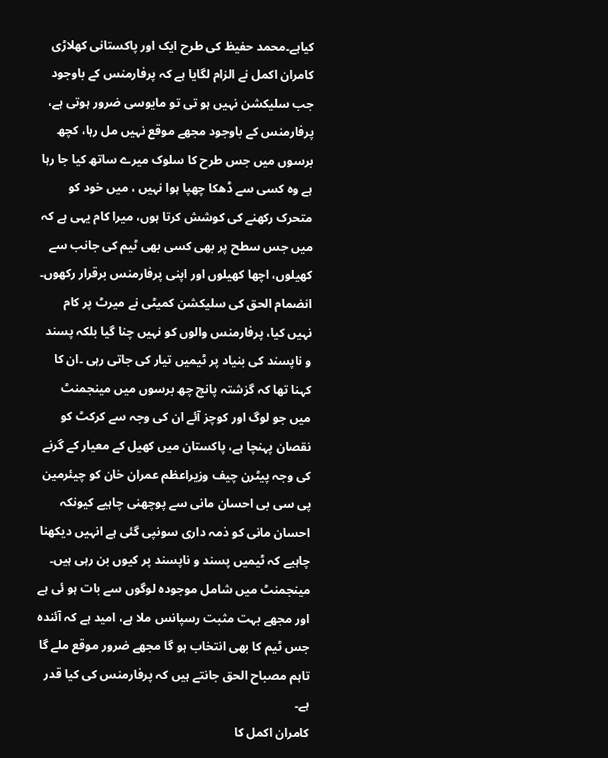کیاہے۔محمد حفیظ کی طرح ایک اور پاکستانی کھلاڑی کامران اکمل نے الزام لگایا ہے کہ پرفارمنس کے باوجود جب سلیکشن نہیں ہو تی تو مایوسی ضرور ہوتی ہے، پرفارمنس کے باوجود مجھے موقع نہیں مل رہا، کچھ برسوں میں جس طرح کا سلوک میرے ساتھ کیا جا رہا ہے وہ کسی سے ڈھکا چھپا ہوا نہیں ، میں خود کو متحرک رکھنے کی کوشش کرتا ہوں، میرا کام یہی ہے کہ میں جس سطح پر بھی کسی بھی ٹیم کی جانب سے کھیلوں، اچھا کھیلوں اور اپنی پرفارمنس برقرار رکھوں۔
انضمام الحق کی سلیکشن کمیٹی نے میرٹ پر کام نہیں کیا، پرفارمنس والوں کو نہیں چنا گیا بلکہ پسند و ناپسند کی بنیاد پر ٹیمیں تیار کی جاتی رہی ۔ان کا کہنا تھا کہ گزشتہ پانچ چھ برسوں میں مینجمنٹ میں جو لوگ اور کوچز آئے ان کی وجہ سے کرکٹ کو نقصان پہنچا ہے، پاکستان میں کھیل کے معیار کے گرنے کی وجہ پیٹرن چیف وزیراعظم عمران خان کو چیئرمین پی سی بی احسان مانی سے پوچھنی چاہیے کیونکہ احسان مانی کو ذمہ داری سونپی گئی ہے انہیں دیکھنا چاہیے کہ ٹیمیں پسند و ناپسند پر کیوں بن رہی ہیں۔ مینجمنٹ میں شامل موجودہ لوگوں سے بات ہو ئی ہے اور مجھے بہت مثبت رسپانس ملا ہے، امید ہے کہ آئندہ جس ٹیم کا بھی انتخاب ہو گا مجھے ضرور موقع ملے گا تاہم مصباح الحق جانتے ہیں کہ پرفارمنس کی کیا قدر ہے۔
کامران اکمل کا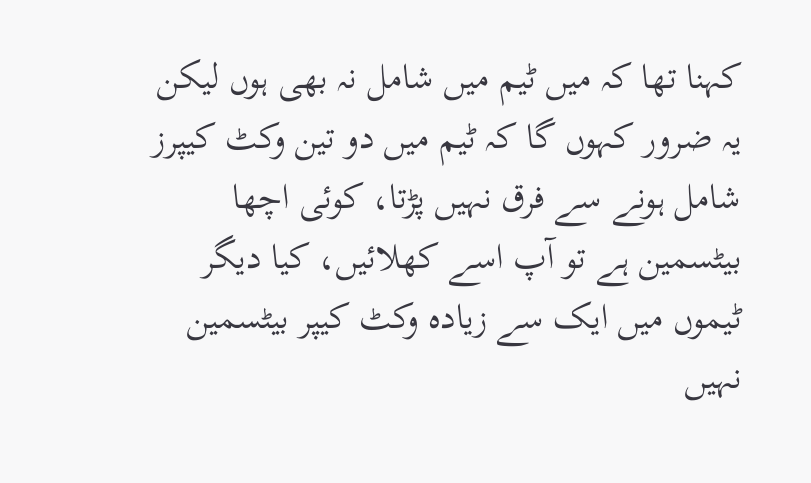کہنا تھا کہ میں ٹیم میں شامل نہ بھی ہوں لیکن یہ ضرور کہوں گا کہ ٹیم میں دو تین وکٹ کیپرز شامل ہونے سے فرق نہیں پڑتا، کوئی اچھا بیٹسمین ہے تو آپ اسے کھلائیں، کیا دیگر ٹیموں میں ایک سے زیادہ وکٹ کیپر بیٹسمین نہیں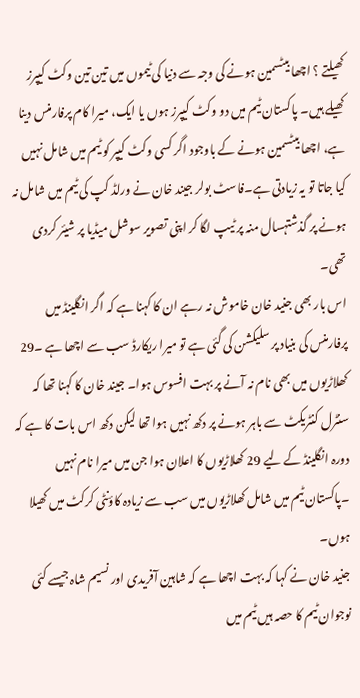کھیلتے ؟ اچھا بیٹسمین ہونے کی وجہ سے دنیا کی ٹیموں میں تین تین وکٹ کیپرز کھیلے ہیں۔ پاکستان ٹیم میں دو وکٹ کیپرز ہوں یا ایک، میرا کام پرفارمنس دینا ہے، اچھا بیٹسمین ہونے کے باوجود اگر کسی وکٹ کیپر کو ٹیم میں شامل نہیں کیا جاتا تو یہ زیادتی ہے۔فاسٹ بولر جیند خان نے ورلڈ کپ کی ٹیم میں شامل نہ ہونے پر گذشتہسال منہ پر ٹیپ لگا کر اپنی تصویر سوشل میڈیا پر شیئر کردی تھی۔
اس بار بھی جنید خان خاموش نہ رہے ان کا کہنا ہے کہ اگر انگلینڈ میں پرفارمنس کی بنیاد پر سلیکشن کی گئی ہے تو میرا ریکارڈ سب سے اچھا ہے ۔29 کھلاڑیوں میں بھی نام نہ آنے پر بہت افسوس ہوا۔ جیند خان کا کہنا تھا کہ سنٹرل کنٹریکٹ سے باہر ہونے پر دکھ نہیں ہوا تھا لیکن دکھ اس بات کا ہے کہ دورہ انگلینڈ کے لیے 29 کھلاڑیوں کا اعلان ہوا جن میں میرا نام نہیں ۔پاکستان ٹیم میں شامل کھلاڑیوں میں سب سے زیادہ کاؤنٹی کرکٹ میں کھیلا ہوں۔
جنید خان نے کہا کہ بہت اچھا ہے کہ شاہین آفریدی اور نسیم شاہ جیسے کئی نوجوان ٹیم کا حصہ ہیں ٹیم میں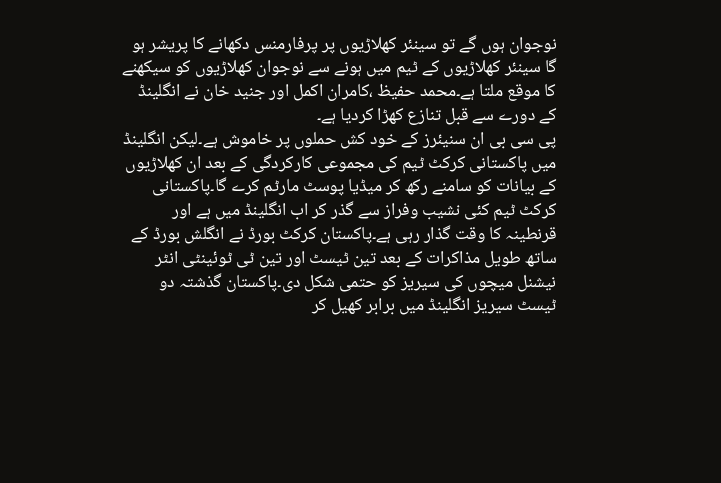نوجوان ہوں گے تو سینئر کھلاڑیوں پر پرفارمنس دکھانے کا پریشر ہو گا سینئر کھلاڑیوں کے ٹیم میں ہونے سے نوجوان کھلاڑیوں کو سیکھنے کا موقع ملتا ہے۔محمد حفیظ ،کامران اکمل اور جنید خان نے انگلینڈ کے دورے سے قبل تنازع کھڑا کردیا ہے۔
پی سی بی ان سنیئرز کے خود کش حملوں پر خاموش ہے۔لیکن انگلینڈ میں پاکستانی کرکٹ ٹیم کی مجموعی کارکردگی کے بعد ان کھلاڑیوں کے بیانات کو سامنے رکھ کر میڈیا پوسٹ مارٹم کرے گا۔پاکستانی کرکٹ ٹیم کئی نشیب وفراز سے گذر کر اب انگلینڈ میں ہے اور قرنطینہ کا وقت گذار رہی ہے۔پاکستان کرکٹ بورڈ نے انگلش بورڈ کے ساتھ طویل مذاکرات کے بعد تین ٹیسٹ اور تین ٹی ٹوئینٹی انٹر نیشنل میچوں کی سیریز کو حتمی شکل دی۔پاکستان گذشتہ دو ٹیسٹ سیریز انگلینڈ میں برابر کھیل کر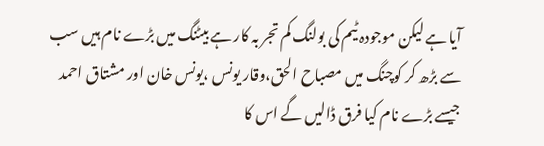آیا ہے لیکن موجودہ ٹیم کی بولنگ کم تجر بہ کار ہے بیٹنگ میں بڑے نام ہیں سب سے بڑھ کر کوچنگ میں مصباح الحق،وقار یونس ،یونس خان اور مشتاق احمد جیسے بڑے نام کیا فرق ڈالیں گے اس کا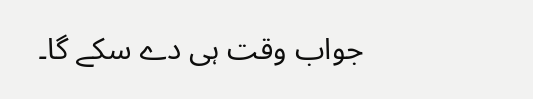جواب وقت ہی دے سکے گا۔